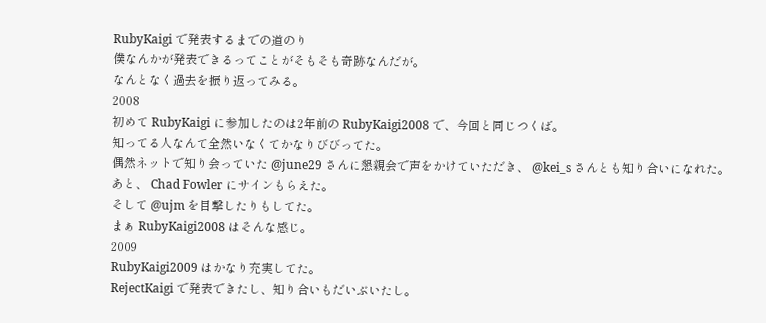RubyKaigi で発表するまでの道のり
僕なんかが発表できるってことがそもそも奇跡なんだが。
なんとなく過去を振り返ってみる。
2008
初めて RubyKaigi に参加したのは2年前の RubyKaigi2008 で、今回と同じつくば。
知ってる人なんて全然いなくてかなりびびってた。
偶然ネットで知り会っていた @june29 さんに懇親会で声をかけていただき、 @kei_s さんとも知り合いになれた。
あと、 Chad Fowler にサインもらえた。
そして @ujm を目撃したりもしてた。
まぁ RubyKaigi2008 はそんな感じ。
2009
RubyKaigi2009 はかなり充実してた。
RejectKaigi で発表できたし、知り合いもだいぶいたし。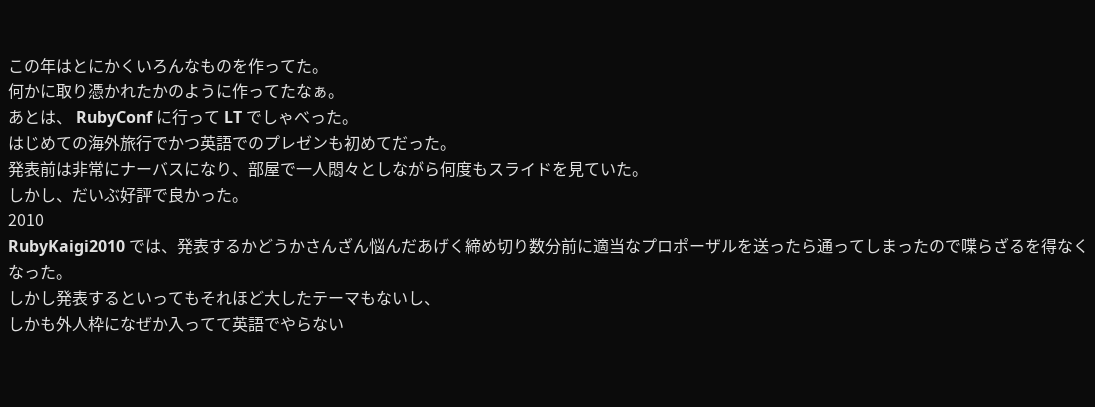この年はとにかくいろんなものを作ってた。
何かに取り憑かれたかのように作ってたなぁ。
あとは、 RubyConf に行って LT でしゃべった。
はじめての海外旅行でかつ英語でのプレゼンも初めてだった。
発表前は非常にナーバスになり、部屋で一人悶々としながら何度もスライドを見ていた。
しかし、だいぶ好評で良かった。
2010
RubyKaigi2010 では、発表するかどうかさんざん悩んだあげく締め切り数分前に適当なプロポーザルを送ったら通ってしまったので喋らざるを得なくなった。
しかし発表するといってもそれほど大したテーマもないし、
しかも外人枠になぜか入ってて英語でやらない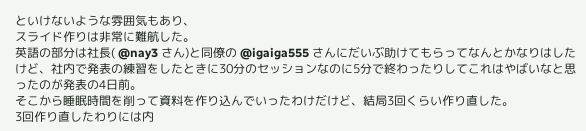といけないような雰囲気もあり、
スライド作りは非常に難航した。
英語の部分は社長( @nay3 さん)と同僚の @igaiga555 さんにだいぶ助けてもらってなんとかなりはしたけど、社内で発表の練習をしたときに30分のセッションなのに5分で終わったりしてこれはやばいなと思ったのが発表の4日前。
そこから睡眠時間を削って資料を作り込んでいったわけだけど、結局3回くらい作り直した。
3回作り直したわりには内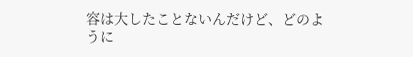容は大したことないんだけど、どのように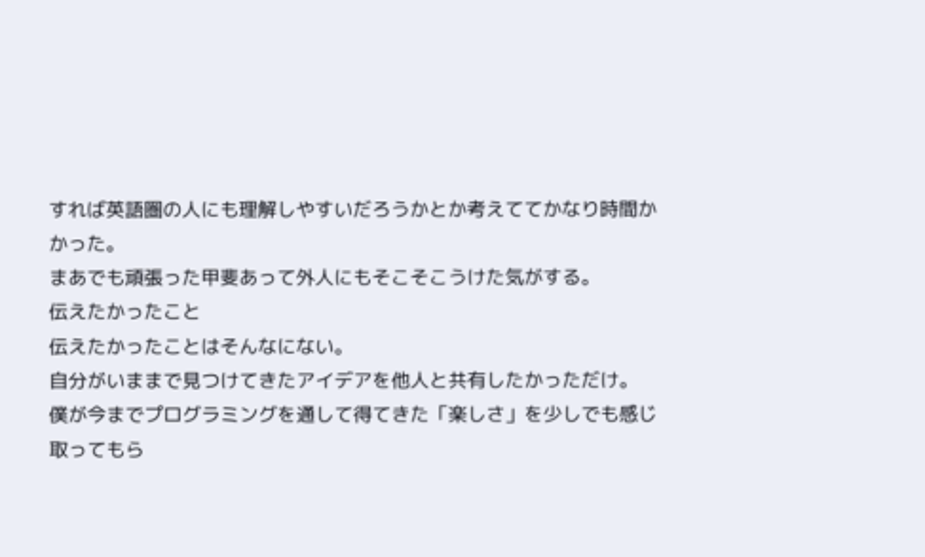すれば英語圏の人にも理解しやすいだろうかとか考えててかなり時間かかった。
まあでも頑張った甲斐あって外人にもそこそこうけた気がする。
伝えたかったこと
伝えたかったことはそんなにない。
自分がいままで見つけてきたアイデアを他人と共有したかっただけ。
僕が今までプログラミングを通して得てきた「楽しさ」を少しでも感じ取ってもら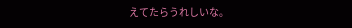えてたらうれしいな。